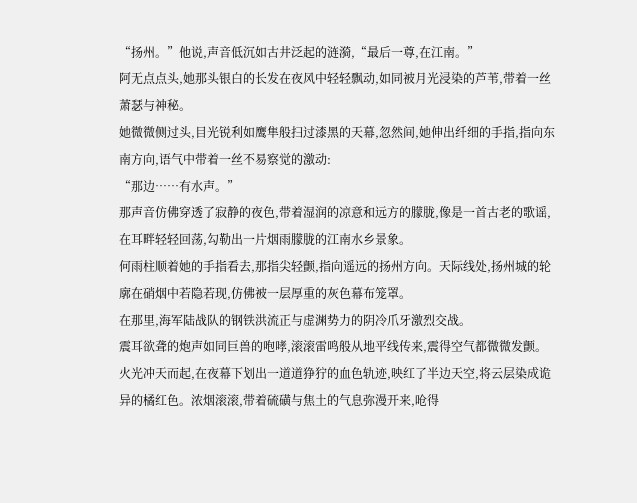“扬州。”他说,声音低沉如古井泛起的涟漪,“最后一尊,在江南。”
阿无点点头,她那头银白的长发在夜风中轻轻飘动,如同被月光浸染的芦苇,带着一丝萧瑟与神秘。
她微微侧过头,目光锐利如鹰隼般扫过漆黑的天幕,忽然间,她伸出纤细的手指,指向东南方向,语气中带着一丝不易察觉的激动:
“那边……有水声。”
那声音仿佛穿透了寂静的夜色,带着湿润的凉意和远方的朦胧,像是一首古老的歌谣,在耳畔轻轻回荡,勾勒出一片烟雨朦胧的江南水乡景象。
何雨柱顺着她的手指看去,那指尖轻颤,指向遥远的扬州方向。天际线处,扬州城的轮廓在硝烟中若隐若现,仿佛被一层厚重的灰色幕布笼罩。
在那里,海军陆战队的钢铁洪流正与虚渊势力的阴冷爪牙激烈交战。
震耳欲聋的炮声如同巨兽的咆哮,滚滚雷鸣般从地平线传来,震得空气都微微发颤。
火光冲天而起,在夜幕下划出一道道狰狞的血色轨迹,映红了半边天空,将云层染成诡异的橘红色。浓烟滚滚,带着硫磺与焦土的气息弥漫开来,呛得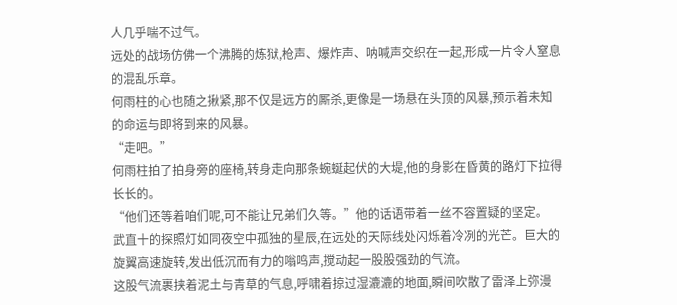人几乎喘不过气。
远处的战场仿佛一个沸腾的炼狱,枪声、爆炸声、呐喊声交织在一起,形成一片令人窒息的混乱乐章。
何雨柱的心也随之揪紧,那不仅是远方的厮杀,更像是一场悬在头顶的风暴,预示着未知的命运与即将到来的风暴。
“走吧。”
何雨柱拍了拍身旁的座椅,转身走向那条蜿蜒起伏的大堤,他的身影在昏黄的路灯下拉得长长的。
“他们还等着咱们呢,可不能让兄弟们久等。”他的话语带着一丝不容置疑的坚定。
武直十的探照灯如同夜空中孤独的星辰,在远处的天际线处闪烁着冷冽的光芒。巨大的旋翼高速旋转,发出低沉而有力的嗡鸣声,搅动起一股股强劲的气流。
这股气流裹挟着泥土与青草的气息,呼啸着掠过湿漉漉的地面,瞬间吹散了雷泽上弥漫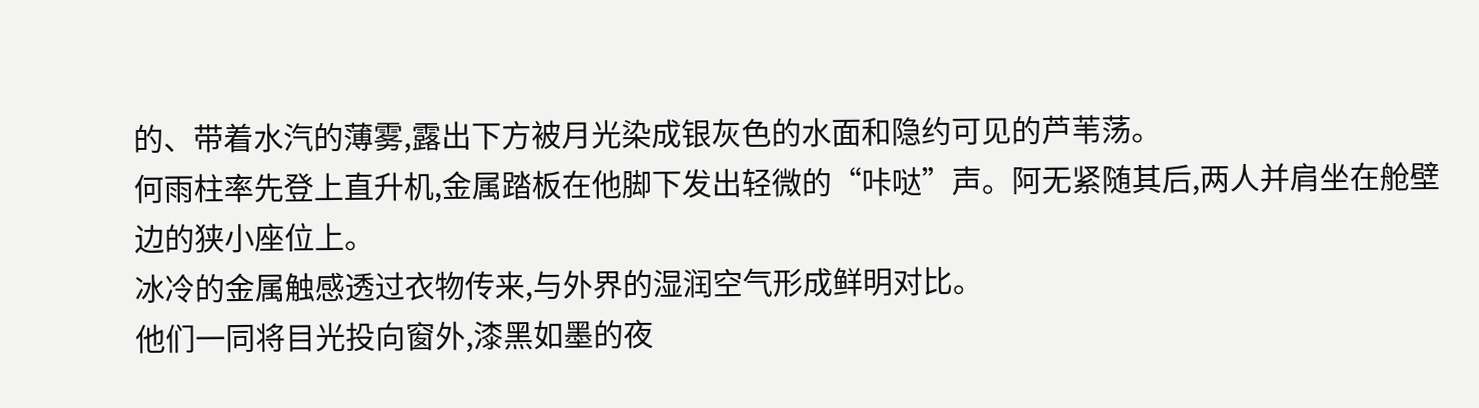的、带着水汽的薄雾,露出下方被月光染成银灰色的水面和隐约可见的芦苇荡。
何雨柱率先登上直升机,金属踏板在他脚下发出轻微的“咔哒”声。阿无紧随其后,两人并肩坐在舱壁边的狭小座位上。
冰冷的金属触感透过衣物传来,与外界的湿润空气形成鲜明对比。
他们一同将目光投向窗外,漆黑如墨的夜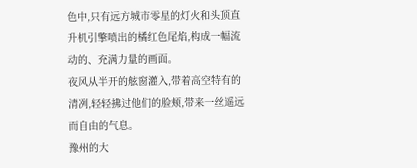色中,只有远方城市零星的灯火和头顶直升机引擎喷出的橘红色尾焰,构成一幅流动的、充满力量的画面。
夜风从半开的舷窗灌入,带着高空特有的清冽,轻轻拂过他们的脸颊,带来一丝遥远而自由的气息。
豫州的大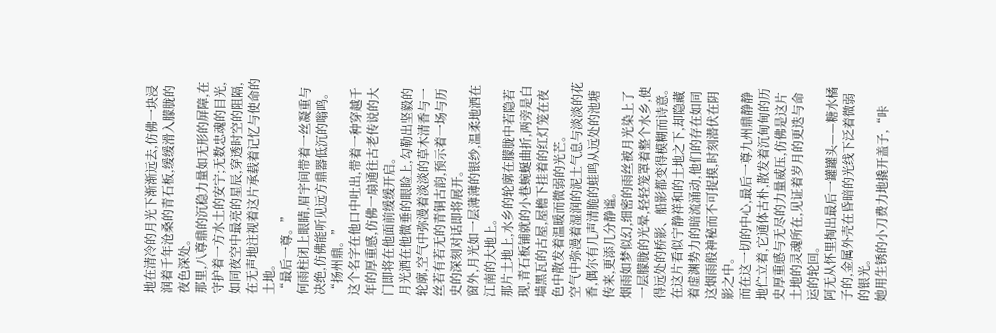地在清冷的月光下渐渐远去,仿佛一块浸润着千年沧桑的青石板,缓缓滑入朦胧的夜色深处。
那里,八尊鼎的沉稳力量如无形的屏障,在守护着一方水土的安宁;无数忠魂的目光,如同夜空中最亮的星辰,穿透时空的阻隔,在无声地注视着这片承载着记忆与使命的土地。
“最后一尊。”
何雨柱闭上眼睛,眉宇间带着一丝凝重与决绝,仿佛能听见远方鼎器低沉的嗡鸣。“扬州鼎。”
这个名字在他口中吐出,带着一种穿越千年的厚重感,仿佛一扇通往古老传说的大门即将在他面前缓缓开启。
月光洒在他微垂的眼睑上,勾勒出坚毅的轮廓,空气中弥漫着淡淡的草木清香与一丝若有若无的青铜古韵,预示着一场与历史的深刻对话即将展开。
窗外,月光如一层薄薄的银纱,温柔地洒在江南的大地上。
那片土地上,水乡的轮廓在朦胧中若隐若现,青石板铺就的小巷蜿蜒曲折,两旁是白墙黑瓦的古屋,屋檐下挂着的红灯笼在夜色中散发着温暖而微弱的光芒。
空气中弥漫着湿润的泥土气息与淡淡的花香,偶尔有几声清脆的蛙鸣从远处的池塘传来,更添几分静谧。
烟雨如梦似幻,细密的雨丝被月光染上了一层朦胧的光晕,轻轻笼罩着整个水乡,使得远处的桥影、船影都变得模糊而诗意。
在这片看似宁静祥和的土地之下,却隐藏着虚渊势力的暗流涌动,他们的存在如同这烟雨般神秘而不可捉摸,时刻潜伏在阴影之中。
而在这一切的中心,最后一尊九州鼎静静地伫立着,它通体古朴,散发着沉甸甸的历史厚重感与无尽的力量威压,仿佛是这片土地的灵魂所在,见证着岁月的更迭与命运的轮回。
阿无从怀里掏出最后一罐罐头——糖水橘子的,金属外壳在昏暗的光线下泛着微弱的银光。
她用生锈的小刀费力地撬开盖子,“咔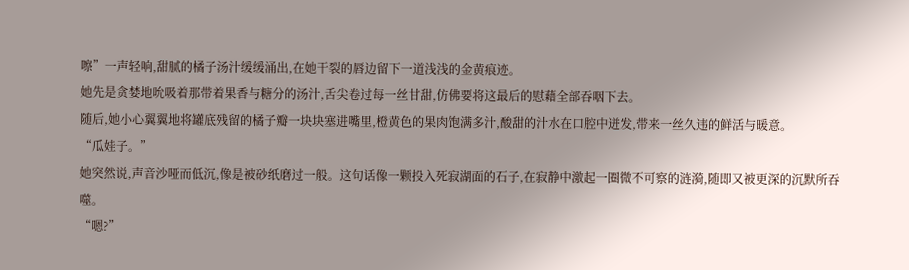嚓”一声轻响,甜腻的橘子汤汁缓缓涌出,在她干裂的唇边留下一道浅浅的金黄痕迹。
她先是贪婪地吮吸着那带着果香与糖分的汤汁,舌尖卷过每一丝甘甜,仿佛要将这最后的慰藉全部吞咽下去。
随后,她小心翼翼地将罐底残留的橘子瓣一块块塞进嘴里,橙黄色的果肉饱满多汁,酸甜的汁水在口腔中迸发,带来一丝久违的鲜活与暖意。
“瓜娃子。”
她突然说,声音沙哑而低沉,像是被砂纸磨过一般。这句话像一颗投入死寂湖面的石子,在寂静中激起一圈微不可察的涟漪,随即又被更深的沉默所吞噬。
“嗯?”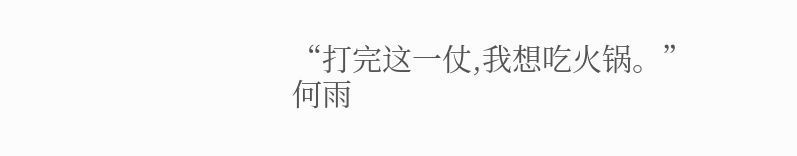“打完这一仗,我想吃火锅。”
何雨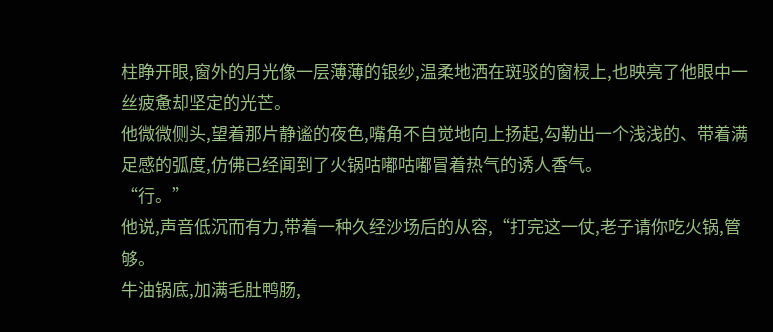柱睁开眼,窗外的月光像一层薄薄的银纱,温柔地洒在斑驳的窗棂上,也映亮了他眼中一丝疲惫却坚定的光芒。
他微微侧头,望着那片静谧的夜色,嘴角不自觉地向上扬起,勾勒出一个浅浅的、带着满足感的弧度,仿佛已经闻到了火锅咕嘟咕嘟冒着热气的诱人香气。
“行。”
他说,声音低沉而有力,带着一种久经沙场后的从容,“打完这一仗,老子请你吃火锅,管够。
牛油锅底,加满毛肚鸭肠,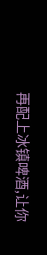再配上冰镇啤酒,让你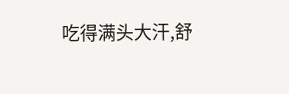吃得满头大汗,舒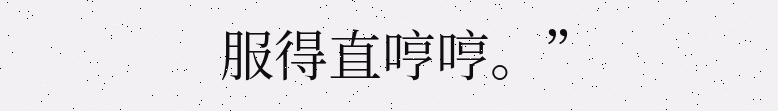服得直哼哼。”